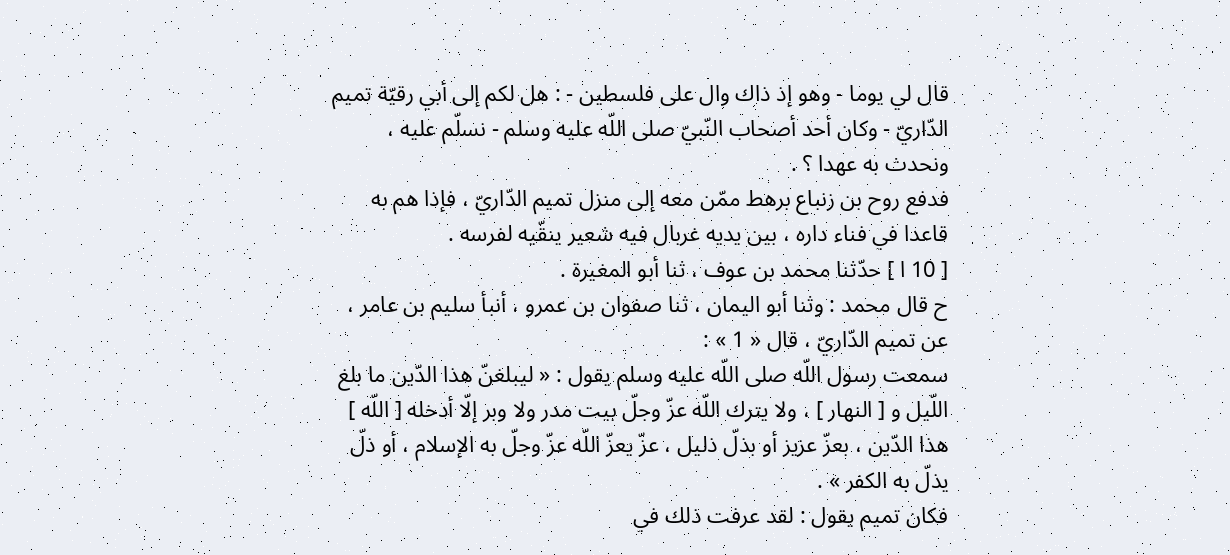قال لي يوما - وهو إذ ذاك وال على فلسطين - : هل لكم إلى أبي رقيّة تميم الدّاريّ - وكان أحد أصحاب النّبيّ صلى اللّه عليه وسلم - نسلّم عليه ، ونحدث به عهدا ؟ .
فدفع روح بن زنباع برهط ممّن معه إلى منزل تميم الدّاريّ ، فإذا هم به قاعدا في فناء داره ، بين يديه غربال فيه شعير ينقّيه لفرسه .
[ 10 ا ] حدّثنا محمد بن عوف ، ثنا أبو المغيرة .
ح قال محمد : وثنا أبو اليمان ، ثنا صفوان بن عمرو ، أنبأ سليم بن عامر ، عن تميم الدّاريّ ، قال « 1 » :
سمعت رسول اللّه صلى اللّه عليه وسلم يقول : « ليبلغنّ هذا الدّين ما بلغ اللّيل و [ النهار ] ، ولا يترك اللّه عزّ وجلّ بيت مدر ولا وبر إلّا أدخله [ اللّه ] هذا الدّين ، بعزّ عزيز أو بذلّ ذليل ، عزّ يعزّ اللّه عزّ وجلّ به الإسلام ، أو ذلّ يذلّ به الكفر » .
فكان تميم يقول : لقد عرفت ذلك في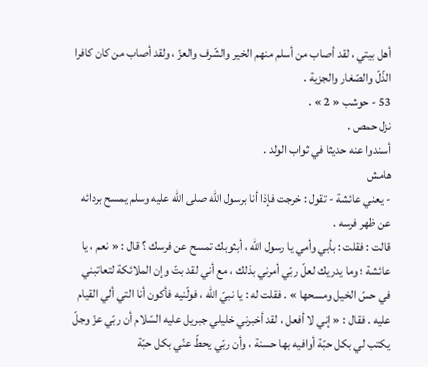أهل بيتي ، لقد أصاب من أسلم منهم الخير والشّرف والعزّ ، ولقد أصاب من كان كافرا الذّلّ والصّغار والجزية .
53 - حوشب « 2 » .
نزل حمص .
أسندوا عنه حديثا في ثواب الولد .
هامش
- يعني عائشة - تقول : خرجت فإذا أنا برسول اللّه صلى اللّه عليه وسلم يمسح بردائه عن ظهر فرسه .
قالت : فقلت : بأبي وأمي يا رسول اللّه ، أبثوبك تمسح عن فرسك ؟ قال : « نعم ، يا عائشة ؛ وما يدريك لعلّ ربّي أمرني بذلك ، مع أني لقد بتّ وإن الملائكة لتعاتبني في حسّ الخيل ومسحها » . فقلت له : يا نبيّ اللّه ، فولّنيه فأكون أنا التي ألي القيام عليه . فقال : « إني لا أفعل ، لقد أخبرني خليلي جبريل عليه السّلام أن ربّي عزّ وجلّ يكتب لي بكل حبّة أوافيه بها حسنة ، وأن ربّي يحطّ عنّي بكل حبّة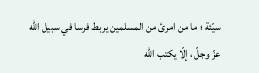سيّئة ؛ ما من امرئ من المسلمين يربط فرسا في سبيل اللّه عزّ وجلّ ، إلّا يكتب اللّه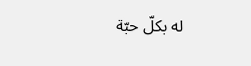له بكلّ حبّة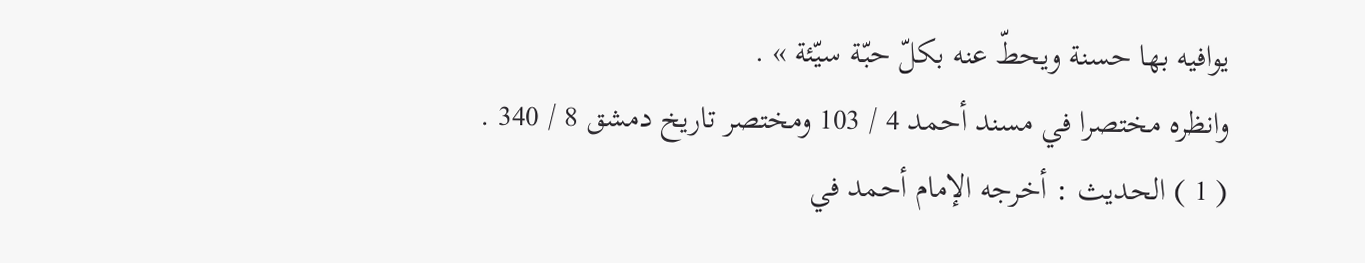يوافيه بها حسنة ويحطّ عنه بكلّ حبّة سيّئة » .
وانظره مختصرا في مسند أحمد 4 / 103 ومختصر تاريخ دمشق 8 / 340 .
( 1 ) الحديث : أخرجه الإمام أحمد في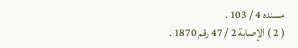مسنده 4 / 103 .
( 2 ) الإصابة 2 / 47 رقم 1870 .